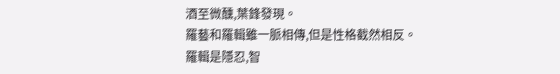酒至微醺,葉鋒發現。
羅藝和羅輯雖一脈相傳,但是性格截然相反。
羅輯是隱忍,智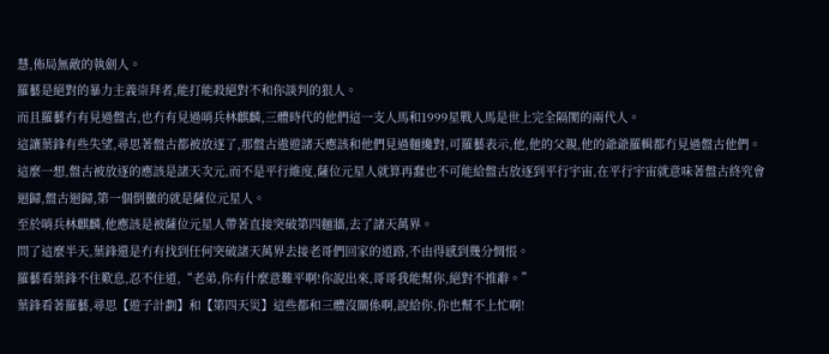慧,佈局無敵的執劍人。
羅藝是絕對的暴力主義崇拜者,能打能殺絕對不和你談判的狠人。
而且羅藝冇有見過盤古,也冇有見過哨兵林麒麟,三體時代的他們這一支人馬和1999星戰人馬是世上完全隔閡的兩代人。
這讓葉鋒有些失望,尋思著盤古都被放逐了,那盤古遨遊諸天應該和他們見過麵纔對,可羅藝表示,他,他的父親,他的爺爺羅輯都冇見過盤古他們。
這麼一想,盤古被放逐的應該是諸天次元,而不是平行維度,薩位元星人就算再蠢也不可能給盤古放逐到平行宇宙,在平行宇宙就意味著盤古終究會迴歸,盤古迴歸,第一個倒黴的就是薩位元星人。
至於哨兵林麒麟,他應該是被薩位元星人帶著直接突破第四麵牆,去了諸天萬界。
問了這麼半天,葉鋒還是冇有找到任何突破諸天萬界去接老哥們回家的道路,不由得感到幾分惆悵。
羅藝看葉鋒不住歎息,忍不住道,“老弟,你有什麼意難平啊!你說出來,哥哥我能幫你,絕對不推辭。”
葉鋒看著羅藝,尋思【遊子計劃】和【第四天災】這些都和三體沒關係啊,說給你,你也幫不上忙啊!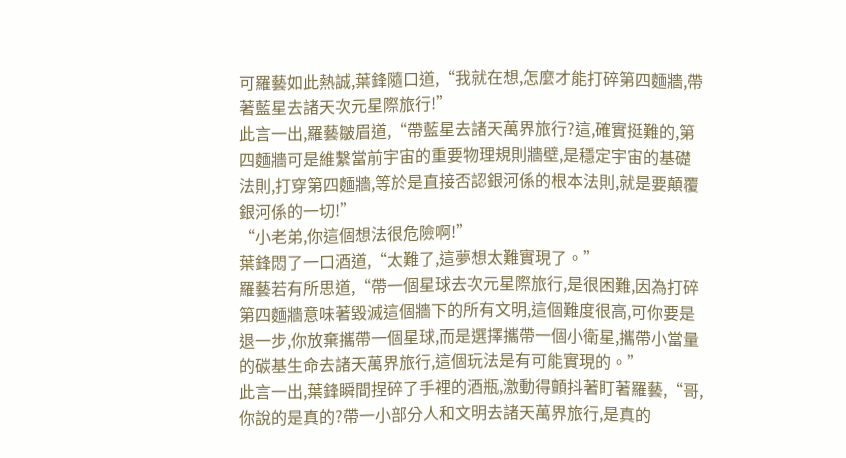可羅藝如此熱誠,葉鋒隨口道,“我就在想,怎麼才能打碎第四麵牆,帶著藍星去諸天次元星際旅行!”
此言一出,羅藝皺眉道,“帶藍星去諸天萬界旅行?這,確實挺難的,第四麵牆可是維繫當前宇宙的重要物理規則牆壁,是穩定宇宙的基礎法則,打穿第四麵牆,等於是直接否認銀河係的根本法則,就是要顛覆銀河係的一切!”
“小老弟,你這個想法很危險啊!”
葉鋒悶了一口酒道,“太難了,這夢想太難實現了。”
羅藝若有所思道,“帶一個星球去次元星際旅行,是很困難,因為打碎第四麵牆意味著毀滅這個牆下的所有文明,這個難度很高,可你要是退一步,你放棄攜帶一個星球,而是選擇攜帶一個小衛星,攜帶小當量的碳基生命去諸天萬界旅行,這個玩法是有可能實現的。”
此言一出,葉鋒瞬間捏碎了手裡的酒瓶,激動得顫抖著盯著羅藝,“哥,你說的是真的?帶一小部分人和文明去諸天萬界旅行,是真的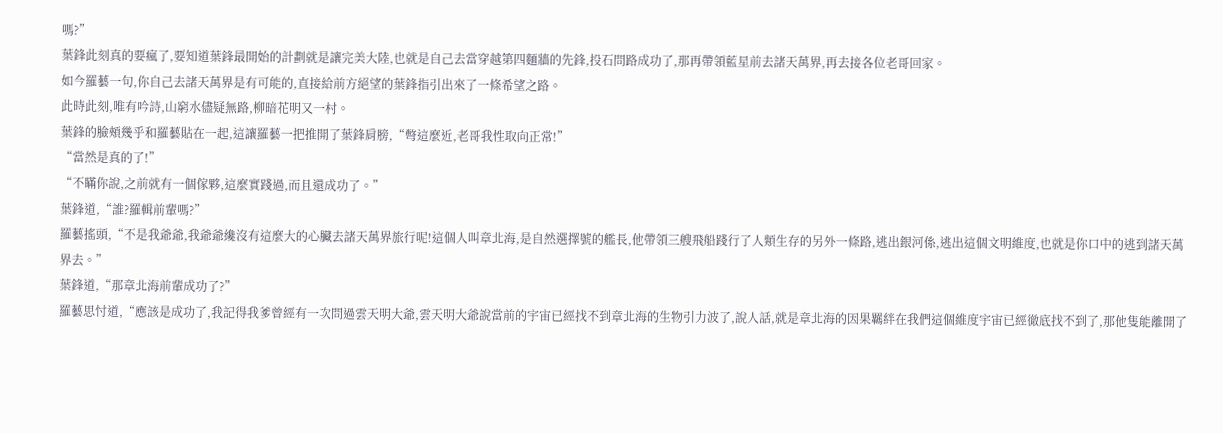嗎?”
葉鋒此刻真的要瘋了,要知道葉鋒最開始的計劃就是讓完美大陸,也就是自己去當穿越第四麵牆的先鋒,投石問路成功了,那再帶領藍星前去諸天萬界,再去接各位老哥回家。
如今羅藝一句,你自己去諸天萬界是有可能的,直接給前方絕望的葉鋒指引出來了一條希望之路。
此時此刻,唯有吟詩,山窮水儘疑無路,柳暗花明又一村。
葉鋒的臉頰幾乎和羅藝貼在一起,這讓羅藝一把推開了葉鋒肩膀,“彆這麼近,老哥我性取向正常!”
“當然是真的了!”
“不瞞你說,之前就有一個傢夥,這麼實踐過,而且還成功了。”
葉鋒道,“誰?羅輯前輩嗎?”
羅藝搖頭,“不是我爺爺,我爺爺纔沒有這麼大的心臟去諸天萬界旅行呢!這個人叫章北海,是自然選擇號的艦長,他帶領三艘飛船踐行了人類生存的另外一條路,逃出銀河係,逃出這個文明維度,也就是你口中的逃到諸天萬界去。”
葉鋒道,“那章北海前輩成功了?”
羅藝思忖道,“應該是成功了,我記得我爹曾經有一次問過雲天明大爺,雲天明大爺說當前的宇宙已經找不到章北海的生物引力波了,說人話,就是章北海的因果羈絆在我們這個維度宇宙已經徹底找不到了,那他隻能離開了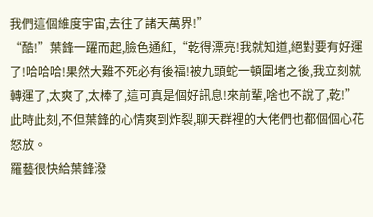我們這個維度宇宙,去往了諸天萬界!”
“酷!”葉鋒一躍而起,臉色通紅,“乾得漂亮!我就知道,絕對要有好運了!哈哈哈!果然大難不死必有後福!被九頭蛇一頓圍堵之後,我立刻就轉運了,太爽了,太棒了,這可真是個好訊息!來前輩,啥也不說了,乾!”
此時此刻,不但葉鋒的心情爽到炸裂,聊天群裡的大佬們也都個個心花怒放。
羅藝很快給葉鋒潑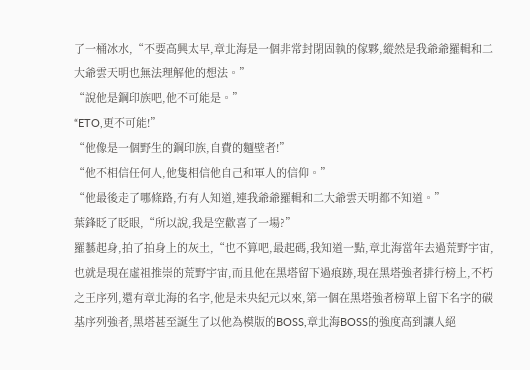了一桶冰水,“不要高興太早,章北海是一個非常封閉固執的傢夥,縱然是我爺爺羅輯和二大爺雲天明也無法理解他的想法。”
“說他是鋼印族吧,他不可能是。”
“ETO,更不可能!”
“他像是一個野生的鋼印族,自費的麵壁者!”
“他不相信任何人,他隻相信他自己和軍人的信仰。”
“他最後走了哪條路,冇有人知道,連我爺爺羅輯和二大爺雲天明都不知道。”
葉鋒眨了眨眼,“所以說,我是空歡喜了一場?”
羅藝起身,拍了拍身上的灰土,“也不算吧,最起碼,我知道一點,章北海當年去過荒野宇宙,也就是現在虛祖推崇的荒野宇宙,而且他在黑塔留下過痕跡,現在黑塔強者排行榜上,不朽之王序列,還有章北海的名字,他是未央紀元以來,第一個在黑塔強者榜單上留下名字的碳基序列強者,黑塔甚至誕生了以他為模版的BOSS,章北海BOSS的強度高到讓人絕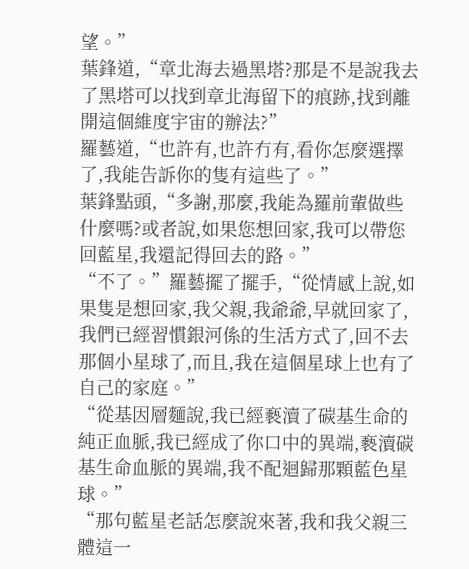望。”
葉鋒道,“章北海去過黑塔?那是不是說我去了黑塔可以找到章北海留下的痕跡,找到離開這個維度宇宙的辦法?”
羅藝道,“也許有,也許冇有,看你怎麼選擇了,我能告訴你的隻有這些了。”
葉鋒點頭,“多謝,那麼,我能為羅前輩做些什麼嗎?或者說,如果您想回家,我可以帶您回藍星,我還記得回去的路。”
“不了。”羅藝擺了擺手,“從情感上說,如果隻是想回家,我父親,我爺爺,早就回家了,我們已經習慣銀河係的生活方式了,回不去那個小星球了,而且,我在這個星球上也有了自己的家庭。”
“從基因層麵說,我已經褻瀆了碳基生命的純正血脈,我已經成了你口中的異端,褻瀆碳基生命血脈的異端,我不配迴歸那顆藍色星球。”
“那句藍星老話怎麼說來著,我和我父親三體這一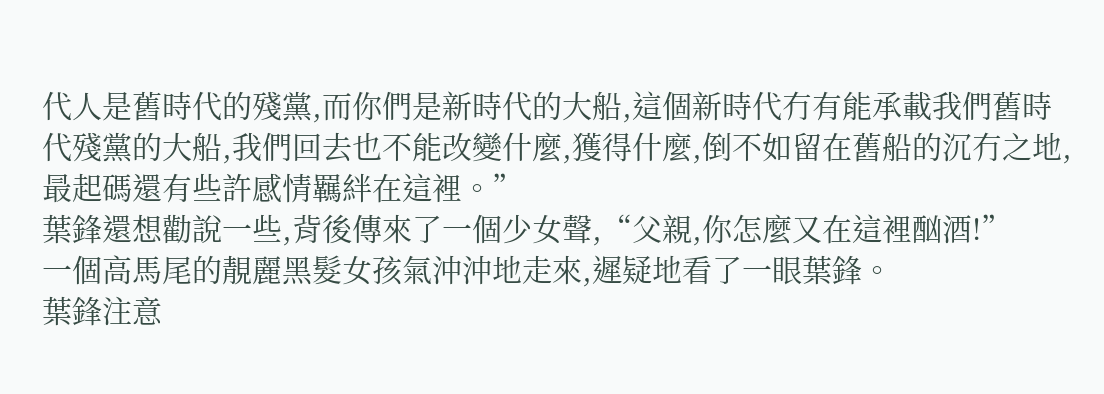代人是舊時代的殘黨,而你們是新時代的大船,這個新時代冇有能承載我們舊時代殘黨的大船,我們回去也不能改變什麼,獲得什麼,倒不如留在舊船的沉冇之地,最起碼還有些許感情羈絆在這裡。”
葉鋒還想勸說一些,背後傳來了一個少女聲,“父親,你怎麼又在這裡酗酒!”
一個高馬尾的靚麗黑髮女孩氣沖沖地走來,遲疑地看了一眼葉鋒。
葉鋒注意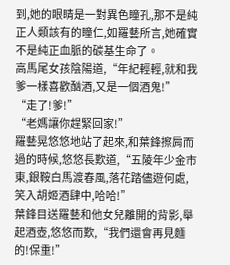到,她的眼睛是一對異色瞳孔,那不是純正人類該有的瞳仁,如羅藝所言,她確實不是純正血脈的碳基生命了。
高馬尾女孩陰陽道,“年紀輕輕,就和我爹一樣喜歡酗酒,又是一個酒鬼!”
“走了!爹!”
“老媽讓你趕緊回家!”
羅藝晃悠悠地站了起來,和葉鋒擦肩而過的時候,悠悠長歎道,“五陵年少金市東,銀鞍白馬渡春風,落花踏儘遊何處,笑入胡姬酒肆中,哈哈!”
葉鋒目送羅藝和他女兒離開的背影,舉起酒壺,悠悠而歎,“我們還會再見麵的!保重!”